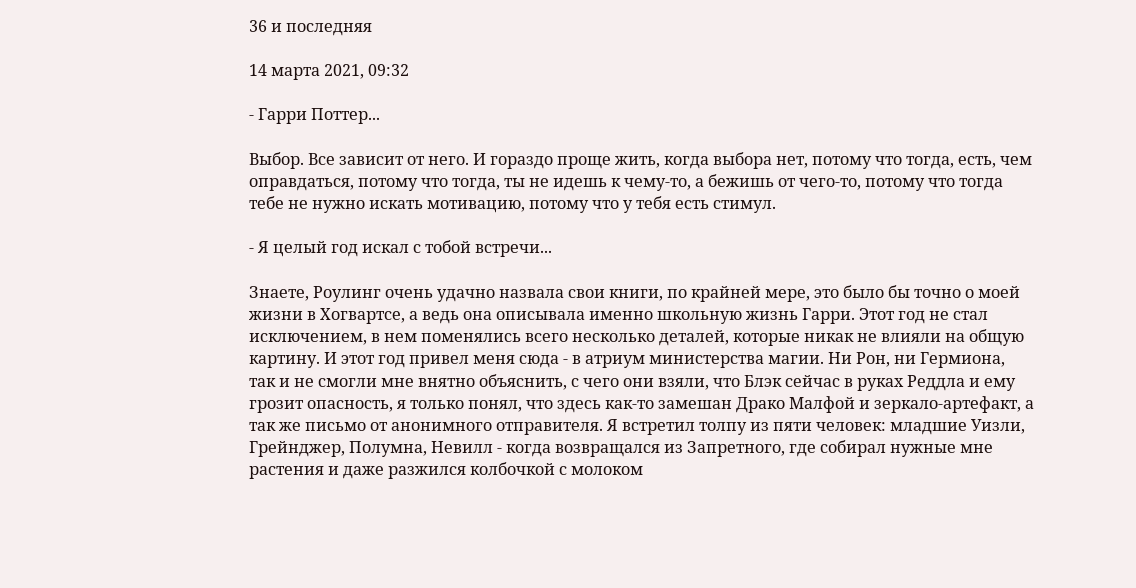36 и последняя

14 марта 2021, 09:32

- Гарри Поттер...

Выбор. Все зависит от него. И гораздо проще жить, когда выбора нет, потому что тогда, есть, чем оправдаться, потому что тогда, ты не идешь к чему-то, а бежишь от чего-то, потому что тогда тебе не нужно искать мотивацию, потому что у тебя есть стимул.

- Я целый год искал с тобой встречи...

Знаете, Роулинг очень удачно назвала свои книги, по крайней мере, это было бы точно о моей жизни в Хогвартсе, а ведь она описывала именно школьную жизнь Гарри. Этот год не стал исключением, в нем поменялись всего несколько деталей, которые никак не влияли на общую картину. И этот год привел меня сюда - в атриум министерства магии. Ни Рон, ни Гермиона, так и не смогли мне внятно объяснить, с чего они взяли, что Блэк сейчас в руках Реддла и ему грозит опасность, я только понял, что здесь как-то замешан Драко Малфой и зеркало-артефакт, а так же письмо от анонимного отправителя. Я встретил толпу из пяти человек: младшие Уизли, Грейнджер, Полумна, Невилл - когда возвращался из Запретного, где собирал нужные мне растения и даже разжился колбочкой с молоком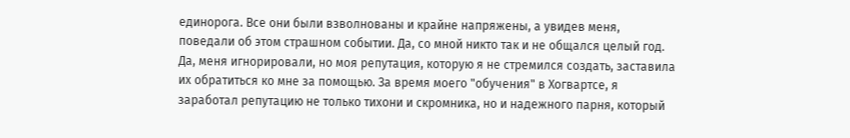единорога. Все они были взволнованы и крайне напряжены, а увидев меня, поведали об этом страшном событии. Да, со мной никто так и не общался целый год. Да, меня игнорировали, но моя репутация, которую я не стремился создать, заставила их обратиться ко мне за помощью. За время моего "обучения" в Хогвартсе, я заработал репутацию не только тихони и скромника, но и надежного парня, который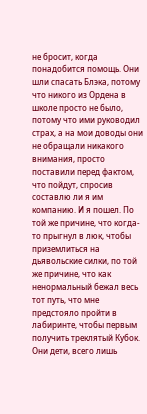не бросит, когда понадобится помощь. Они шли спасать Блэка, потому что никого из Ордена в школе просто не было, потому что ими руководил страх, а на мои доводы они не обращали никакого внимания, просто поставили перед фактом, что пойдут, спросив составлю ли я им компанию. И я пошел. По той же причине, что когда-то прыгнул в люк, чтобы приземлиться на дьявольские силки, по той же причине, что как ненормальный бежал весь тот путь, что мне предстояло пройти в лабиринте, чтобы первым получить треклятый Кубок. Они дети, всего лишь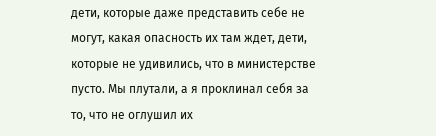дети, которые даже представить себе не могут, какая опасность их там ждет, дети, которые не удивились, что в министерстве пусто. Мы плутали, а я проклинал себя за то, что не оглушил их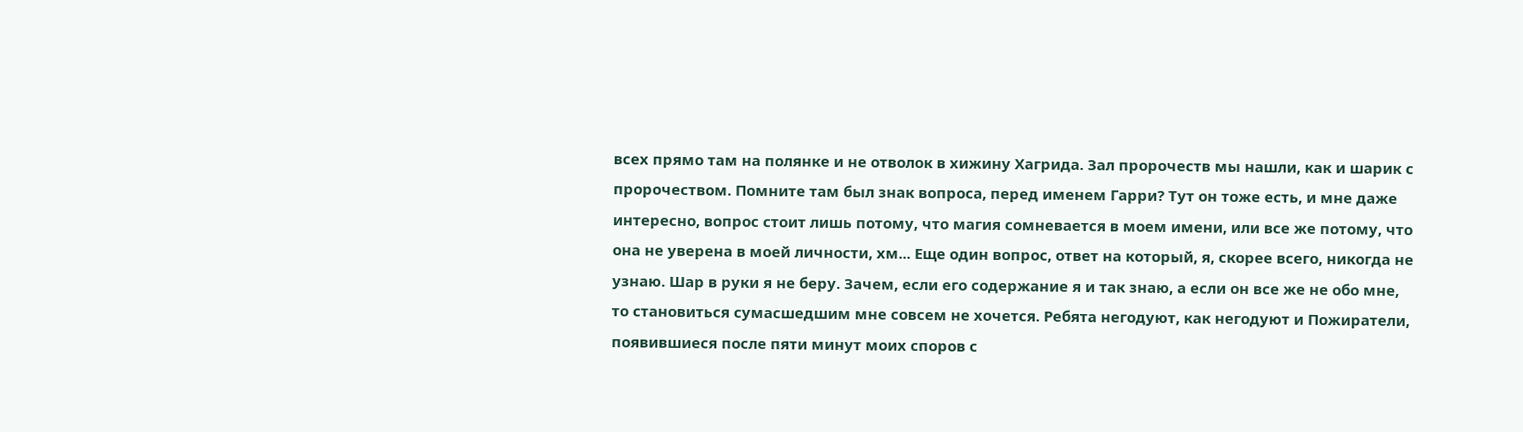всех прямо там на полянке и не отволок в хижину Хагрида. Зал пророчеств мы нашли, как и шарик с пророчеством. Помните там был знак вопроса, перед именем Гарри? Тут он тоже есть, и мне даже интересно, вопрос стоит лишь потому, что магия сомневается в моем имени, или все же потому, что она не уверена в моей личности, хм... Еще один вопрос, ответ на который, я, скорее всего, никогда не узнаю. Шар в руки я не беру. Зачем, если его содержание я и так знаю, а если он все же не обо мне, то становиться сумасшедшим мне совсем не хочется. Ребята негодуют, как негодуют и Пожиратели, появившиеся после пяти минут моих споров с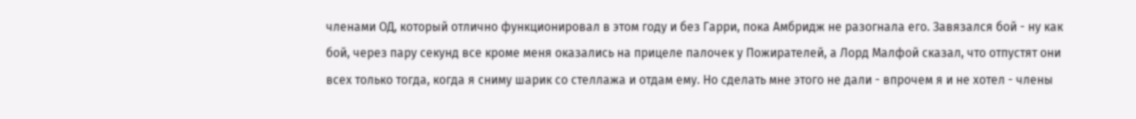членами ОД, который отлично функционировал в этом году и без Гарри, пока Амбридж не разогнала его. Завязался бой - ну как бой, через пару секунд все кроме меня оказались на прицеле палочек у Пожирателей, а Лорд Малфой сказал, что отпустят они всех только тогда, когда я сниму шарик со стеллажа и отдам ему. Но сделать мне этого не дали - впрочем я и не хотел - члены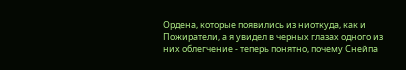Ордена, которые появились из ниоткуда, как и Пожиратели, а я увидел в черных глазах одного из них облегчение - теперь понятно, почему Снейпа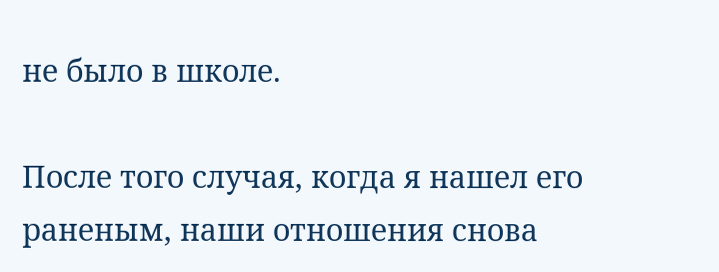не было в школе.

После того случая, когда я нашел его раненым, наши отношения снова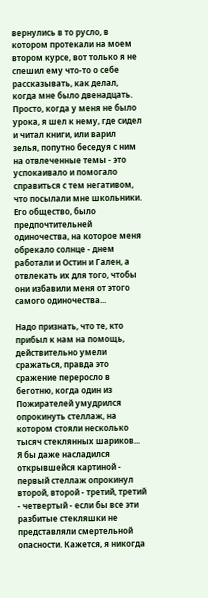вернулись в то русло, в котором протекали на моем втором курсе, вот только я не спешил ему что-то о себе рассказывать, как делал, когда мне было двенадцать. Просто, когда у меня не было урока, я шел к нему, где сидел и читал книги, или варил зелья, попутно беседуя с ним на отвлеченные темы - это успокаивало и помогало справиться с тем негативом, что посылали мне школьники. Его общество, было предпочтительней одиночества, на которое меня обрекало солнце - днем работали и Остин и Гален, а отвлекать их для того, чтобы они избавили меня от этого самого одиночества...

Надо признать, что те, кто прибыл к нам на помощь, действительно умели сражаться, правда это сражение переросло в беготню, когда один из Пожирателей умудрился опрокинуть стеллаж, на котором стояли несколько тысяч стеклянных шариков... Я бы даже насладился открывшейся картиной - первый стеллаж опрокинул второй, второй - третий, третий - четвертый - если бы все эти разбитые стекляшки не представляли смертельной опасности. Кажется, я никогда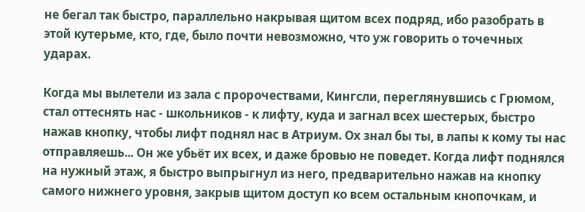не бегал так быстро, параллельно накрывая щитом всех подряд, ибо разобрать в этой кутерьме, кто, где, было почти невозможно, что уж говорить о точечных ударах.

Когда мы вылетели из зала с пророчествами, Кингсли, переглянувшись с Грюмом, стал оттеснять нас - школьников - к лифту, куда и загнал всех шестерых, быстро нажав кнопку, чтобы лифт поднял нас в Атриум. Ох знал бы ты, в лапы к кому ты нас отправляешь... Он же убьёт их всех, и даже бровью не поведет. Когда лифт поднялся на нужный этаж, я быстро выпрыгнул из него, предварительно нажав на кнопку самого нижнего уровня, закрыв щитом доступ ко всем остальным кнопочкам, и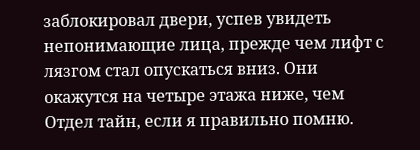заблокировал двери, успев увидеть непонимающие лица, прежде чем лифт с лязгом стал опускаться вниз. Они окажутся на четыре этажа ниже, чем Отдел тайн, если я правильно помню.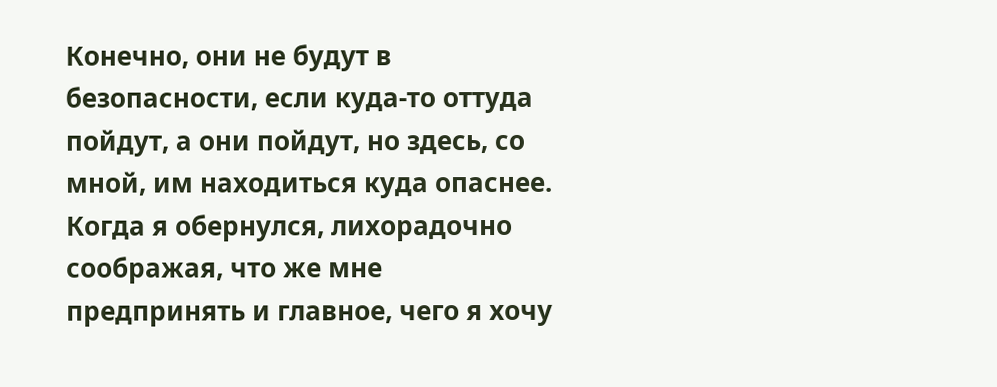Конечно, они не будут в безопасности, если куда-то оттуда пойдут, а они пойдут, но здесь, со мной, им находиться куда опаснее. Когда я обернулся, лихорадочно соображая, что же мне предпринять и главное, чего я хочу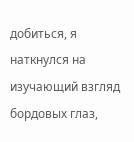добиться, я наткнулся на изучающий взгляд бордовых глаз,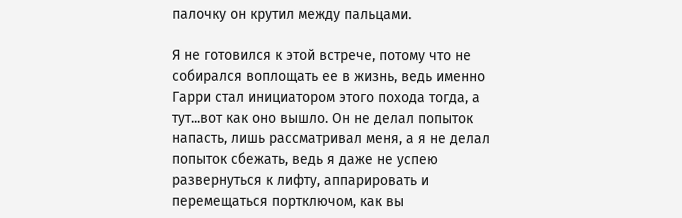палочку он крутил между пальцами.

Я не готовился к этой встрече, потому что не собирался воплощать ее в жизнь, ведь именно Гарри стал инициатором этого похода тогда, а тут...вот как оно вышло. Он не делал попыток напасть, лишь рассматривал меня, а я не делал попыток сбежать, ведь я даже не успею развернуться к лифту, аппарировать и перемещаться портключом, как вы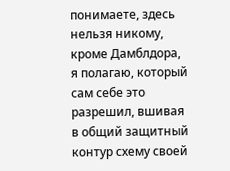понимаете, здесь нельзя никому, кроме Дамблдора, я полагаю, который сам себе это разрешил, вшивая в общий защитный контур схему своей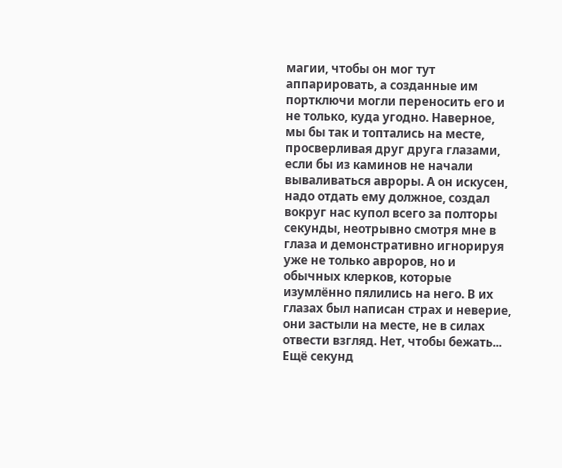магии, чтобы он мог тут аппарировать, а созданные им портключи могли переносить его и не только, куда угодно. Наверное, мы бы так и топтались на месте, просверливая друг друга глазами, если бы из каминов не начали вываливаться авроры. А он искусен, надо отдать ему должное, создал вокруг нас купол всего за полторы секунды, неотрывно смотря мне в глаза и демонстративно игнорируя уже не только авроров, но и обычных клерков, которые изумлённо пялились на него. В их глазах был написан страх и неверие, они застыли на месте, не в силах отвести взгляд. Нет, чтобы бежать... Ещё секунд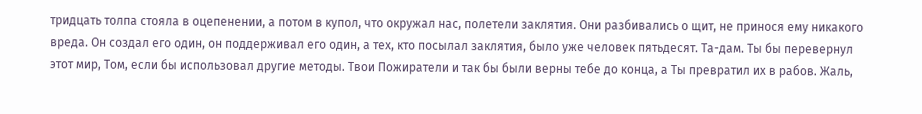тридцать толпа стояла в оцепенении, а потом в купол, что окружал нас, полетели заклятия. Они разбивались о щит, не принося ему никакого вреда. Он создал его один, он поддерживал его один, а тех, кто посылал заклятия, было уже человек пятьдесят. Та-дам. Ты бы перевернул этот мир, Том, если бы использовал другие методы. Твои Пожиратели и так бы были верны тебе до конца, а Ты превратил их в рабов. Жаль,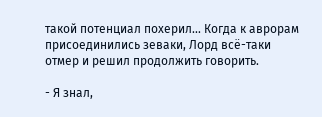такой потенциал похерил... Когда к аврорам присоединились зеваки, Лорд всё-таки отмер и решил продолжить говорить.

- Я знал,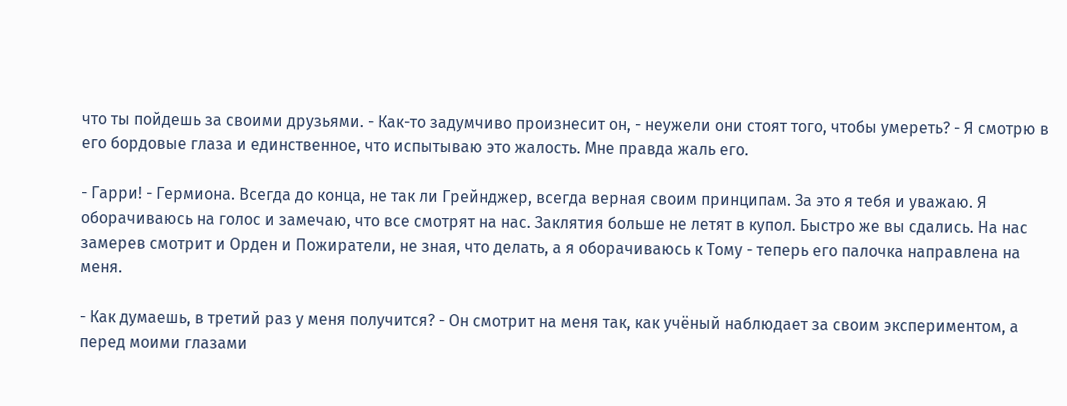что ты пойдешь за своими друзьями. - Как-то задумчиво произнесит он, - неужели они стоят того, чтобы умереть? - Я смотрю в его бордовые глаза и единственное, что испытываю это жалость. Мне правда жаль его.

- Гарри! - Гермиона. Всегда до конца, не так ли Грейнджер, всегда верная своим принципам. За это я тебя и уважаю. Я оборачиваюсь на голос и замечаю, что все смотрят на нас. Заклятия больше не летят в купол. Быстро же вы сдались. На нас замерев смотрит и Орден и Пожиратели, не зная, что делать, а я оборачиваюсь к Тому - теперь его палочка направлена на меня.

- Как думаешь, в третий раз у меня получится? - Он смотрит на меня так, как учёный наблюдает за своим экспериментом, а перед моими глазами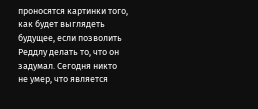проносятся картинки того, как будет выглядеть будущее, если позволить Реддлу делать то, что он задумал. Сегодня никто не умер, что является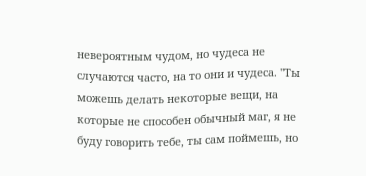невероятным чудом, но чудеса не случаются часто, на то они и чудеса. "Ты можешь делать некоторые вещи, на которые не способен обычный маг, я не буду говорить тебе, ты сам поймешь, но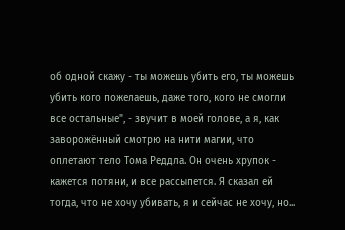об одной скажу - ты можешь убить его, ты можешь убить кого пожелаешь, даже того, кого не смогли все остальные", - звучит в моей голове, а я, как заворожённый смотрю на нити магии, что оплетают тело Тома Реддла. Он очень хрупок - кажется потяни, и все рассыпется. Я сказал ей тогда, что не хочу убивать, я и сейчас не хочу, но...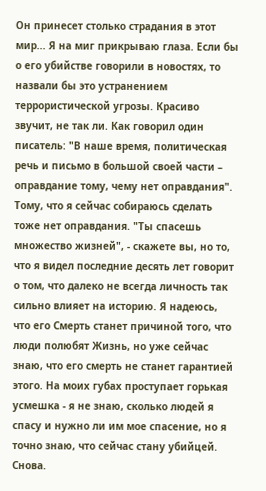Он принесет столько страдания в этот мир... Я на миг прикрываю глаза. Если бы о его убийстве говорили в новостях, то назвали бы это устранением террористической угрозы. Красиво звучит, не так ли. Как говорил один писатель: "В наше время, политическая речь и письмо в большой своей части – оправдание тому, чему нет оправдания". Тому, что я сейчас собираюсь сделать тоже нет оправдания. "Ты спасешь множество жизней", - скажете вы, но то, что я видел последние десять лет говорит о том, что далеко не всегда личность так сильно влияет на историю. Я надеюсь, что его Смерть станет причиной того, что люди полюбят Жизнь, но уже сейчас знаю, что его смерть не станет гарантией этого. На моих губах проступает горькая усмешка - я не знаю, сколько людей я спасу и нужно ли им мое спасение, но я точно знаю, что сейчас стану убийцей. Снова.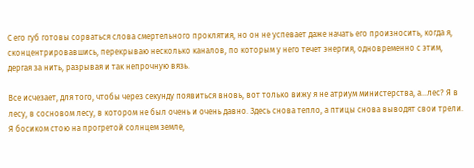С его губ готовы сорваться слова смертельного проклятия, но он не успевает даже начать его произносить, когда я, сконцентрировавшись, перекрываю несколько каналов, по которым у него течет энергия, одновременно с этим, дергая за нить, разрывая и так непрочную вязь.

Все исчезает, для того, чтобы через секунду появиться вновь, вот только вижу я не атриум министерства, а...лес? Я в лесу, в сосновом лесу, в котором не был очень и очень давно. Здесь снова тепло, а птицы снова выводят свои трели. Я босиком стою на прогретой солнцем земле,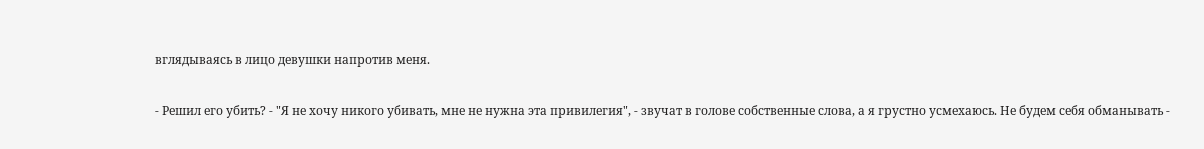вглядываясь в лицо девушки напротив меня.

- Решил его убить? - "Я не хочу никого убивать, мне не нужна эта привилегия", - звучат в голове собственные слова, а я грустно усмехаюсь. Не будем себя обманывать -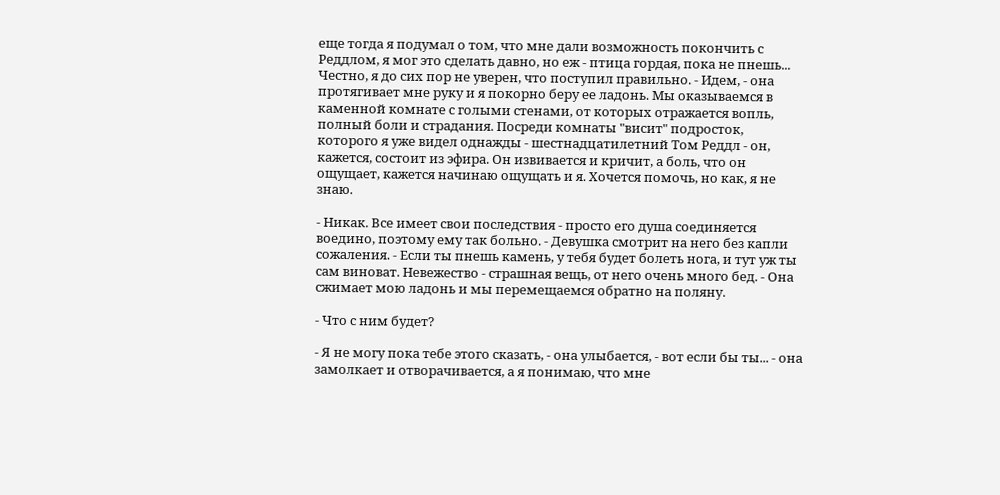еще тогда я подумал о том, что мне дали возможность покончить с Реддлом, я мог это сделать давно, но еж - птица гордая, пока не пнешь... Честно, я до сих пор не уверен, что поступил правильно. - Идем, - она протягивает мне руку и я покорно беру ее ладонь. Мы оказываемся в каменной комнате с голыми стенами, от которых отражается вопль, полный боли и страдания. Посреди комнаты "висит" подросток, которого я уже видел однажды - шестнадцатилетний Том Реддл - он, кажется, состоит из эфира. Он извивается и кричит, а боль, что он ощущает, кажется начинаю ощущать и я. Хочется помочь, но как, я не знаю.

- Никак. Все имеет свои последствия - просто его душа соединяется воедино, поэтому ему так больно. - Девушка смотрит на него без капли сожаления. - Если ты пнешь камень, у тебя будет болеть нога, и тут уж ты сам виноват. Невежество - страшная вещь, от него очень много бед. - Она сжимает мою ладонь и мы перемещаемся обратно на поляну.

- Что с ним будет?

- Я не могу пока тебе этого сказать, - она улыбается, - вот если бы ты... - она замолкает и отворачивается, а я понимаю, что мне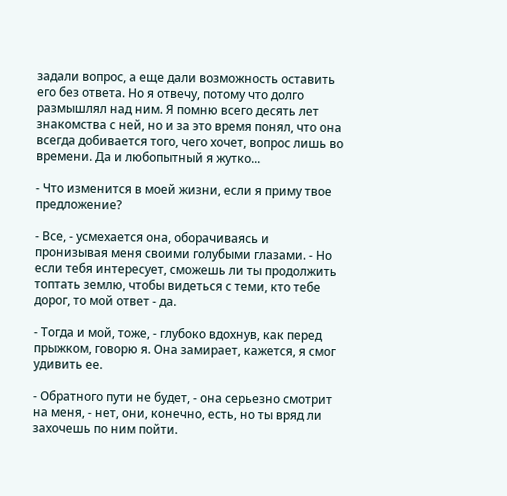задали вопрос, а еще дали возможность оставить его без ответа. Но я отвечу, потому что долго размышлял над ним. Я помню всего десять лет знакомства с ней, но и за это время понял, что она всегда добивается того, чего хочет, вопрос лишь во времени. Да и любопытный я жутко...

- Что изменится в моей жизни, если я приму твое предложение?

- Все, - усмехается она, оборачиваясь и пронизывая меня своими голубыми глазами. - Но если тебя интересует, сможешь ли ты продолжить топтать землю, чтобы видеться с теми, кто тебе дорог, то мой ответ - да.

- Тогда и мой, тоже, - глубоко вдохнув, как перед прыжком, говорю я. Она замирает, кажется, я смог удивить ее.

- Обратного пути не будет, - она серьезно смотрит на меня, - нет, они, конечно, есть, но ты вряд ли захочешь по ним пойти.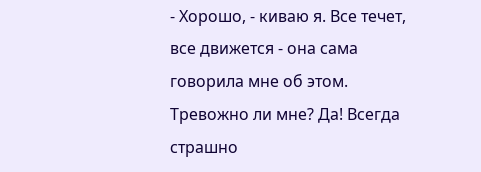- Хорошо, - киваю я. Все течет, все движется - она сама говорила мне об этом. Тревожно ли мне? Да! Всегда страшно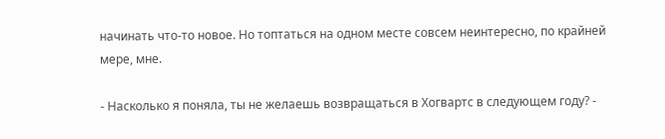начинать что-то новое. Но топтаться на одном месте совсем неинтересно, по крайней мере, мне.

- Насколько я поняла, ты не желаешь возвращаться в Хогвартс в следующем году? -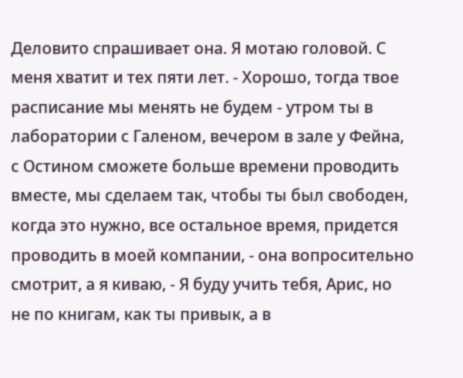Деловито спрашивает она. Я мотаю головой. С меня хватит и тех пяти лет. - Хорошо, тогда твое расписание мы менять не будем - утром ты в лаборатории с Галеном, вечером в зале у Фейна, с Остином сможете больше времени проводить вместе, мы сделаем так, чтобы ты был свободен, когда это нужно, все остальное время, придется проводить в моей компании, - она вопросительно смотрит, а я киваю, - Я буду учить тебя, Арис, но не по книгам, как ты привык, а в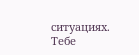ситуациях. Тебе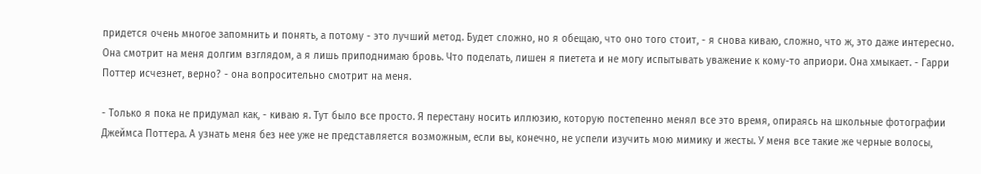придется очень многое запомнить и понять, а потому - это лучший метод. Будет сложно, но я обещаю, что оно того стоит, - я снова киваю, сложно, что ж, это даже интересно. Она смотрит на меня долгим взглядом, а я лишь приподнимаю бровь. Что поделать, лишен я пиетета и не могу испытывать уважение к кому-то априори. Она хмыкает. - Гарри Поттер исчезнет, верно? - она вопросительно смотрит на меня.

- Только я пока не придумал как, - киваю я. Тут было все просто. Я перестану носить иллюзию, которую постепенно менял все это время, опираясь на школьные фотографии Джеймса Поттера. А узнать меня без нее уже не представляется возможным, если вы, конечно, не успели изучить мою мимику и жесты. У меня все такие же черные волосы,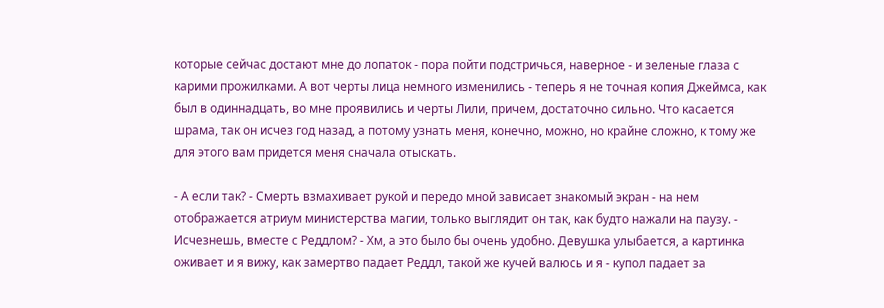которые сейчас достают мне до лопаток - пора пойти подстричься, наверное - и зеленые глаза с карими прожилками. А вот черты лица немного изменились - теперь я не точная копия Джеймса, как был в одиннадцать, во мне проявились и черты Лили, причем, достаточно сильно. Что касается шрама, так он исчез год назад, а потому узнать меня, конечно, можно, но крайне сложно, к тому же для этого вам придется меня сначала отыскать.

- А если так? - Смерть взмахивает рукой и передо мной зависает знакомый экран - на нем отображается атриум министерства магии, только выглядит он так, как будто нажали на паузу. - Исчезнешь, вместе с Реддлом? - Хм, а это было бы очень удобно. Девушка улыбается, а картинка оживает и я вижу, как замертво падает Реддл, такой же кучей валюсь и я - купол падает за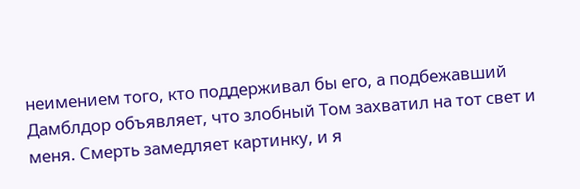неимением того, кто поддерживал бы его, а подбежавший Дамблдор объявляет, что злобный Том захватил на тот свет и меня. Смерть замедляет картинку, и я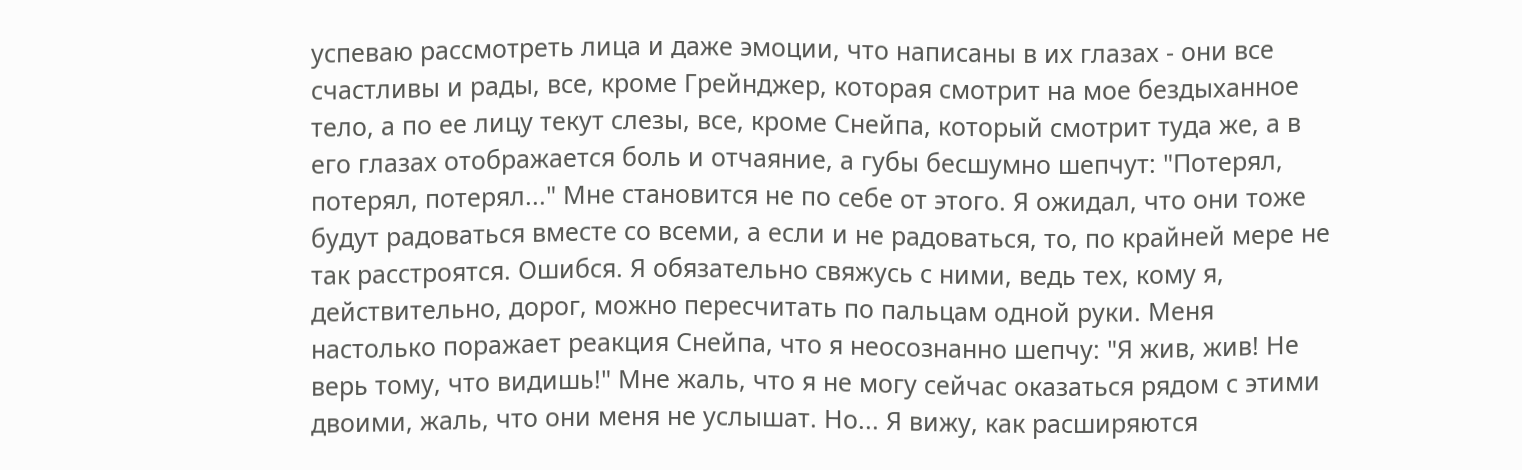успеваю рассмотреть лица и даже эмоции, что написаны в их глазах - они все счастливы и рады, все, кроме Грейнджер, которая смотрит на мое бездыханное тело, а по ее лицу текут слезы, все, кроме Снейпа, который смотрит туда же, а в его глазах отображается боль и отчаяние, а губы бесшумно шепчут: "Потерял, потерял, потерял..." Мне становится не по себе от этого. Я ожидал, что они тоже будут радоваться вместе со всеми, а если и не радоваться, то, по крайней мере не так расстроятся. Ошибся. Я обязательно свяжусь с ними, ведь тех, кому я, действительно, дорог, можно пересчитать по пальцам одной руки. Меня настолько поражает реакция Снейпа, что я неосознанно шепчу: "Я жив, жив! Не верь тому, что видишь!" Мне жаль, что я не могу сейчас оказаться рядом с этими двоими, жаль, что они меня не услышат. Но... Я вижу, как расширяются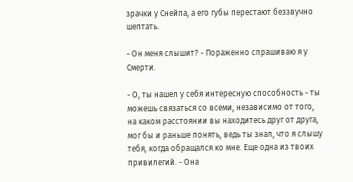зрачки у Снейпа, а его губы перестают беззвучно шептать.

- Он меня слышит? - Пораженно спрашиваю я у Смерти.

- О, ты нашел у себя интересную способность - ты можешь связаться со всеми, независимо от того, на каком расстоянии вы находитесь друг от друга, мог бы и раньше понять, ведь ты знал, что я слышу тебя, когда обращался ко мне. Еще одна из твоих привилегий. - Она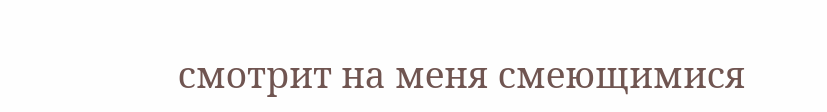смотрит на меня смеющимися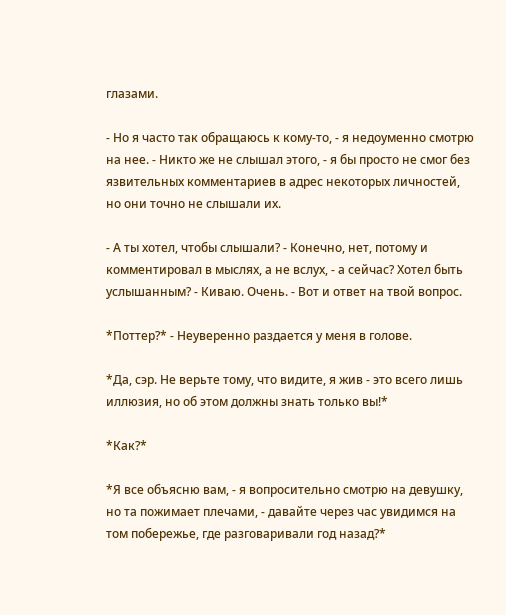глазами.

- Но я часто так обращаюсь к кому-то, - я недоуменно смотрю на нее. - Никто же не слышал этого, - я бы просто не смог без язвительных комментариев в адрес некоторых личностей, но они точно не слышали их.

- А ты хотел, чтобы слышали? - Конечно, нет, потому и комментировал в мыслях, а не вслух, - а сейчас? Хотел быть услышанным? - Киваю. Очень. - Вот и ответ на твой вопрос.

*Поттер?* - Неуверенно раздается у меня в голове.

*Да, сэр. Не верьте тому, что видите, я жив - это всего лишь иллюзия, но об этом должны знать только вы!*

*Как?*

*Я все объясню вам, - я вопросительно смотрю на девушку, но та пожимает плечами, - давайте через час увидимся на том побережье, где разговаривали год назад?*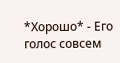*Хорошо* - Его голос совсем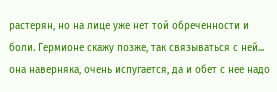растерян, но на лице уже нет той обреченности и боли. Гермионе скажу позже, так связываться с ней... она наверняка, очень испугается, да и обет с нее надо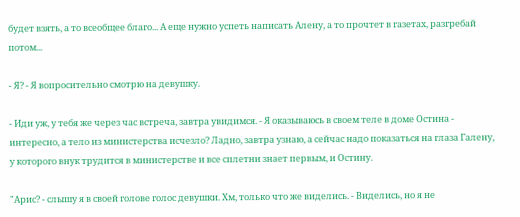будет взять, а то всеобщее благо... А еще нужно успеть написать Алену, а то прочтет в газетах, разгребай потом...

- Я? - Я вопросительно смотрю на девушку.

- Иди уж, у тебя же через час встреча, завтра увидимся. - Я оказываюсь в своем теле в доме Остина - интересно, а тело из министерства исчезло? Ладно, завтра узнаю, а сейчас надо показаться на глаза Галену, у которого внук трудится в министерстве и все сплетни знает первым, и Остину.

"Арис? - слышу я в своей голове голос девушки. Хм, только что же виделись. - Виделись, но я не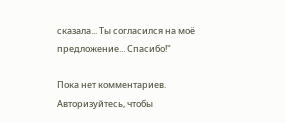сказала... Ты согласился на моё предложение... Спасибо!"

Пока нет комментариев. Авторизуйтесь, чтобы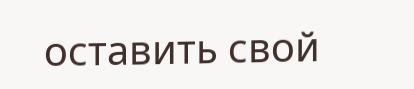оставить свой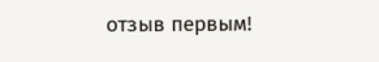отзыв первым!